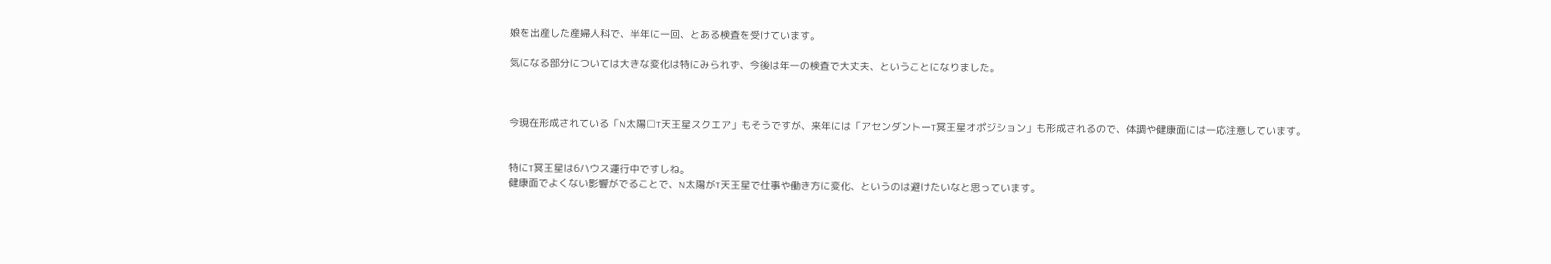娘を出産した産婦人科で、半年に一回、とある検査を受けています。

気になる部分については大きな変化は特にみられず、今後は年一の検査で大丈夫、ということになりました。



今現在形成されている「N太陽□T天王星スクエア」もそうですが、来年には「アセンダントーT冥王星オポジション」も形成されるので、体調や健康面には一応注意しています。


特にT冥王星は6ハウス運行中ですしね。
健康面でよくない影響がでることで、N太陽がT天王星で仕事や働き方に変化、というのは避けたいなと思っています。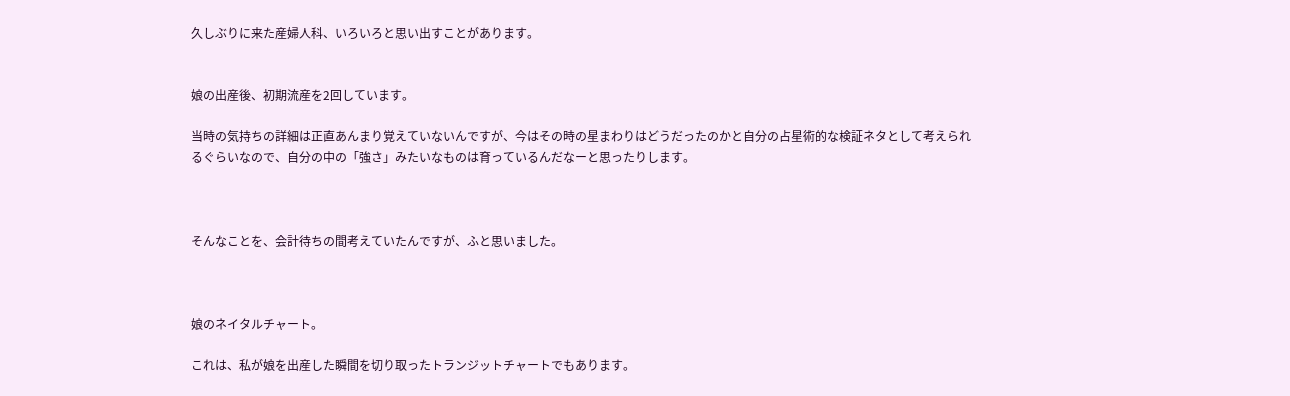久しぶりに来た産婦人科、いろいろと思い出すことがあります。


娘の出産後、初期流産を2回しています。

当時の気持ちの詳細は正直あんまり覚えていないんですが、今はその時の星まわりはどうだったのかと自分の占星術的な検証ネタとして考えられるぐらいなので、自分の中の「強さ」みたいなものは育っているんだなーと思ったりします。



そんなことを、会計待ちの間考えていたんですが、ふと思いました。



娘のネイタルチャート。

これは、私が娘を出産した瞬間を切り取ったトランジットチャートでもあります。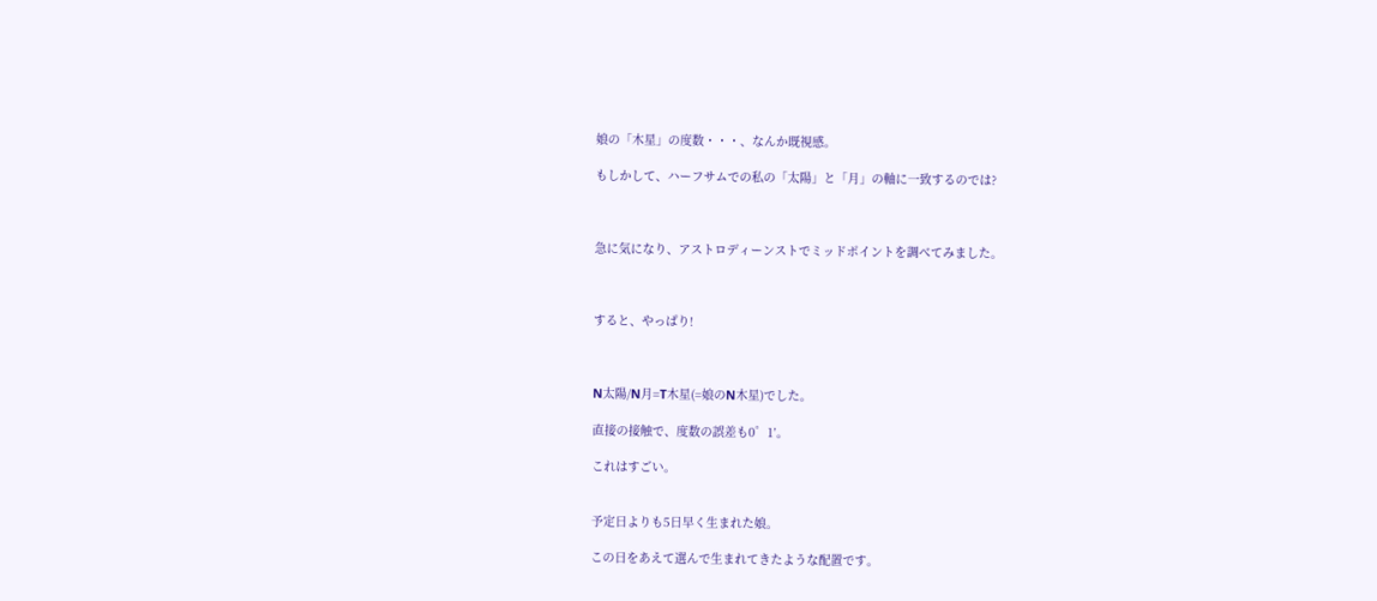娘の「木星」の度数・・・、なんか既視感。

もしかして、ハーフサムでの私の「太陽」と「月」の軸に一致するのでは?



急に気になり、アストロディーンストでミッドポイントを調べてみました。



すると、やっぱり!



N太陽/N月=T木星(=娘のN木星)でした。

直接の接触で、度数の誤差も0゜1’。

これはすごい。


予定日よりも5日早く生まれた娘。

この日をあえて選んで生まれてきたような配置です。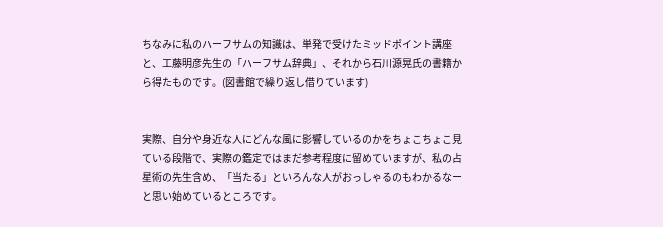ちなみに私のハーフサムの知識は、単発で受けたミッドポイント講座と、工藤明彦先生の「ハーフサム辞典」、それから石川源晃氏の書籍から得たものです。(図書館で繰り返し借りています)


実際、自分や身近な人にどんな風に影響しているのかをちょこちょこ見ている段階で、実際の鑑定ではまだ参考程度に留めていますが、私の占星術の先生含め、「当たる」といろんな人がおっしゃるのもわかるなーと思い始めているところです。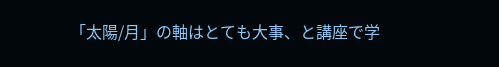「太陽/月」の軸はとても大事、と講座で学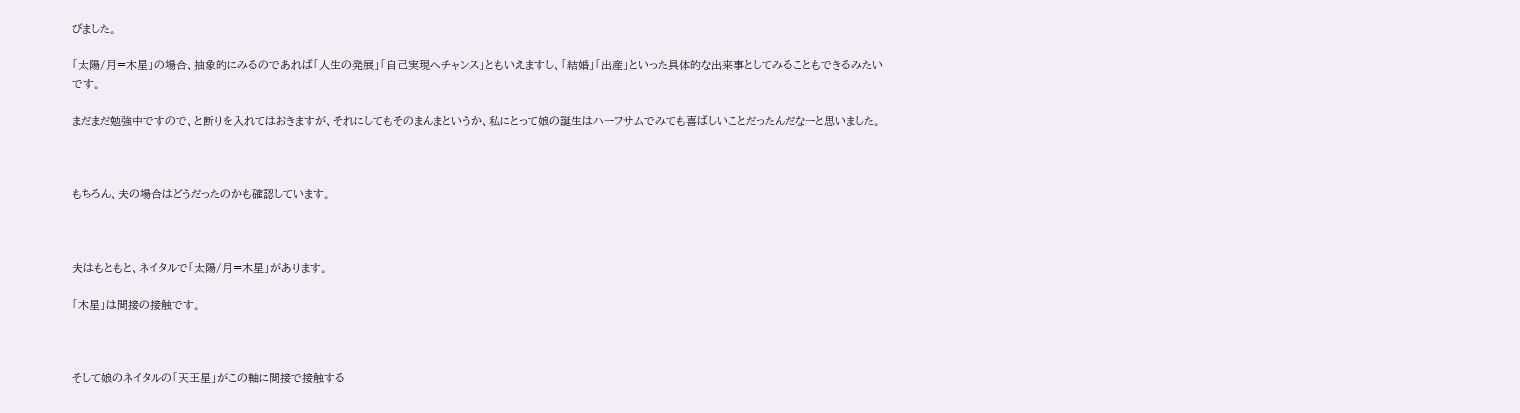びました。

「太陽/月=木星」の場合、抽象的にみるのであれば「人生の発展」「自己実現へチャンス」ともいえますし、「結婚」「出産」といった具体的な出来事としてみることもできるみたいです。

まだまだ勉強中ですので、と断りを入れてはおきますが、それにしてもそのまんまというか、私にとって娘の誕生はハーフサムでみても喜ばしいことだったんだなーと思いました。



もちろん、夫の場合はどうだったのかも確認しています。



夫はもともと、ネイタルで「太陽/月=木星」があります。

「木星」は間接の接触です。



そして娘のネイタルの「天王星」がこの軸に間接で接触する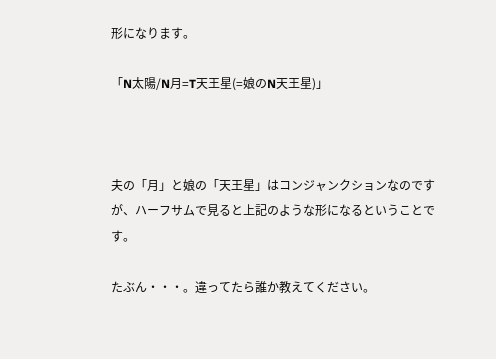形になります。

「N太陽/N月=T天王星(=娘のN天王星)」



夫の「月」と娘の「天王星」はコンジャンクションなのですが、ハーフサムで見ると上記のような形になるということです。

たぶん・・・。違ってたら誰か教えてください。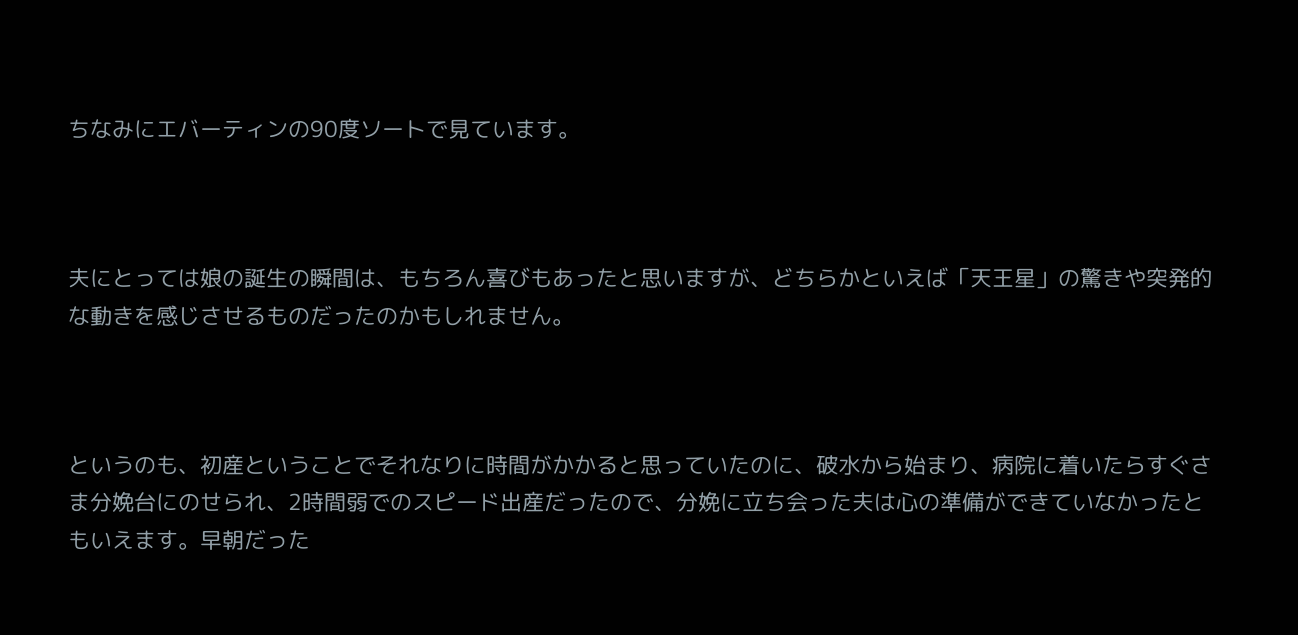ちなみにエバーティンの90度ソートで見ています。



夫にとっては娘の誕生の瞬間は、もちろん喜びもあったと思いますが、どちらかといえば「天王星」の驚きや突発的な動きを感じさせるものだったのかもしれません。



というのも、初産ということでそれなりに時間がかかると思っていたのに、破水から始まり、病院に着いたらすぐさま分娩台にのせられ、2時間弱でのスピード出産だったので、分娩に立ち会った夫は心の準備ができていなかったともいえます。早朝だった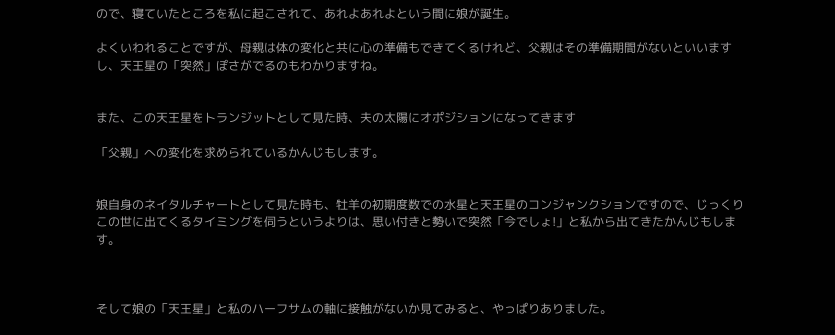ので、寝ていたところを私に起こされて、あれよあれよという間に娘が誕生。

よくいわれることですが、母親は体の変化と共に心の準備もできてくるけれど、父親はその準備期間がないといいますし、天王星の「突然」ぽさがでるのもわかりますね。


また、この天王星をトランジットとして見た時、夫の太陽にオポジションになってきます

「父親」への変化を求められているかんじもします。


娘自身のネイタルチャートとして見た時も、牡羊の初期度数での水星と天王星のコンジャンクションですので、じっくりこの世に出てくるタイミングを伺うというよりは、思い付きと勢いで突然「今でしょ!」と私から出てきたかんじもします。



そして娘の「天王星」と私のハーフサムの軸に接触がないか見てみると、やっぱりありました。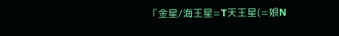「金星/海王星=T天王星(=娘N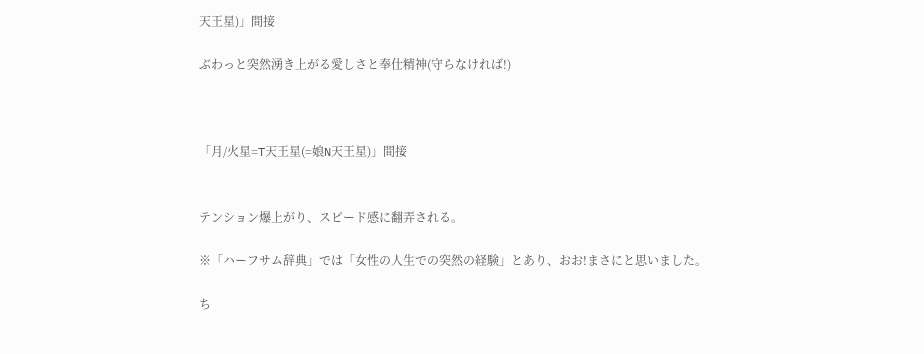天王星)」間接

ぶわっと突然湧き上がる愛しさと奉仕精神(守らなければ!)



「月/火星=T天王星(=娘N天王星)」間接


テンション爆上がり、スピード感に翻弄される。

※「ハーフサム辞典」では「女性の人生での突然の経験」とあり、おお!まさにと思いました。

ち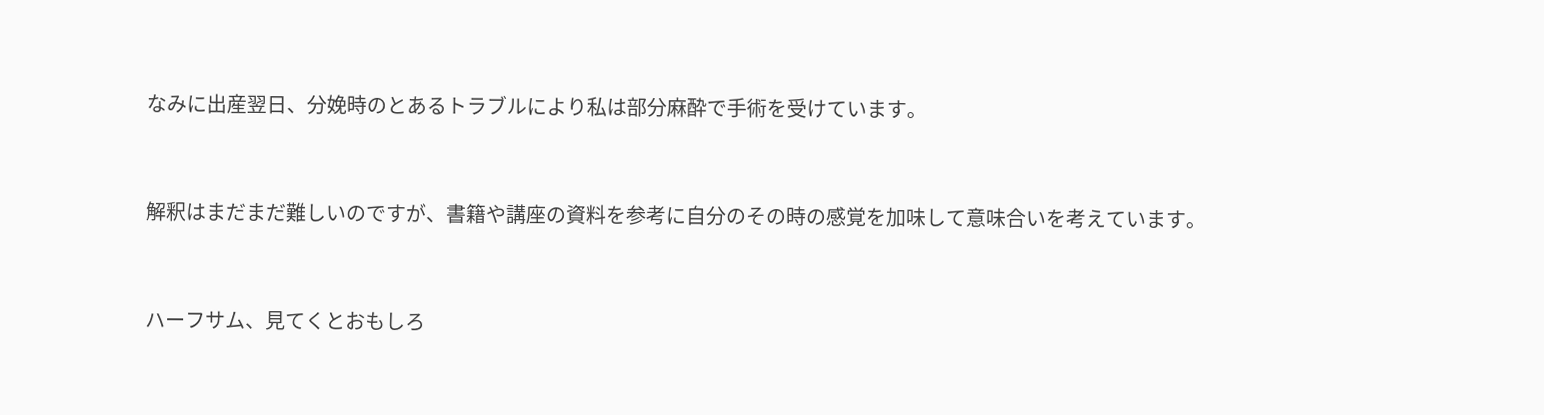なみに出産翌日、分娩時のとあるトラブルにより私は部分麻酔で手術を受けています。



解釈はまだまだ難しいのですが、書籍や講座の資料を参考に自分のその時の感覚を加味して意味合いを考えています。



ハーフサム、見てくとおもしろ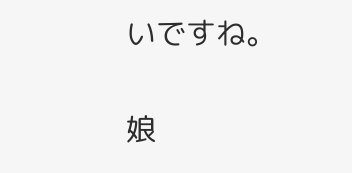いですね。

娘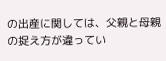の出産に関しては、父親と母親の捉え方が違ってい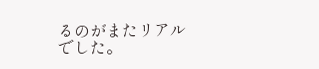るのがまたリアルでした。